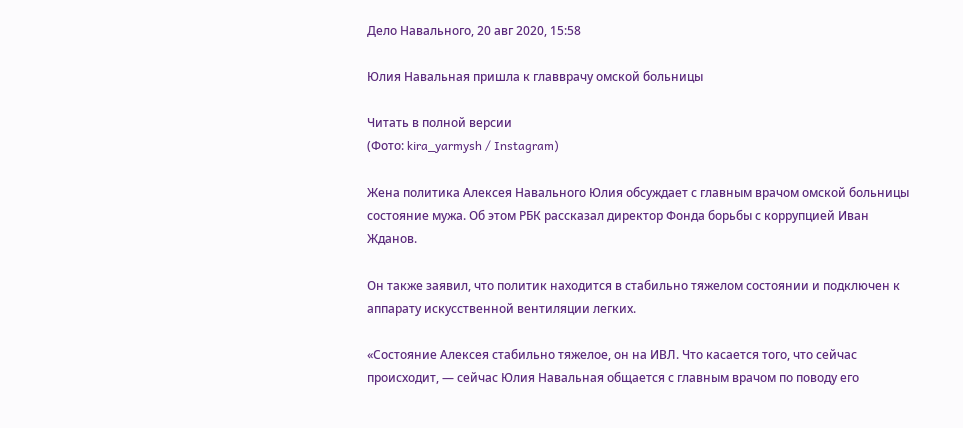Дело Навального, 20 авг 2020, 15:58

Юлия Навальная пришла к главврачу омской больницы

Читать в полной версии
(Фото: kira_yarmysh / Instagram)

Жена политика Алексея Навального Юлия обсуждает с главным врачом омской больницы состояние мужа. Об этом РБК рассказал директор Фонда борьбы с коррупцией Иван Жданов.

Он также заявил, что политик находится в стабильно тяжелом состоянии и подключен к аппарату искусственной вентиляции легких.

«Состояние Алексея стабильно тяжелое, он на ИВЛ. Что касается того, что сейчас происходит, — сейчас Юлия Навальная общается с главным врачом по поводу его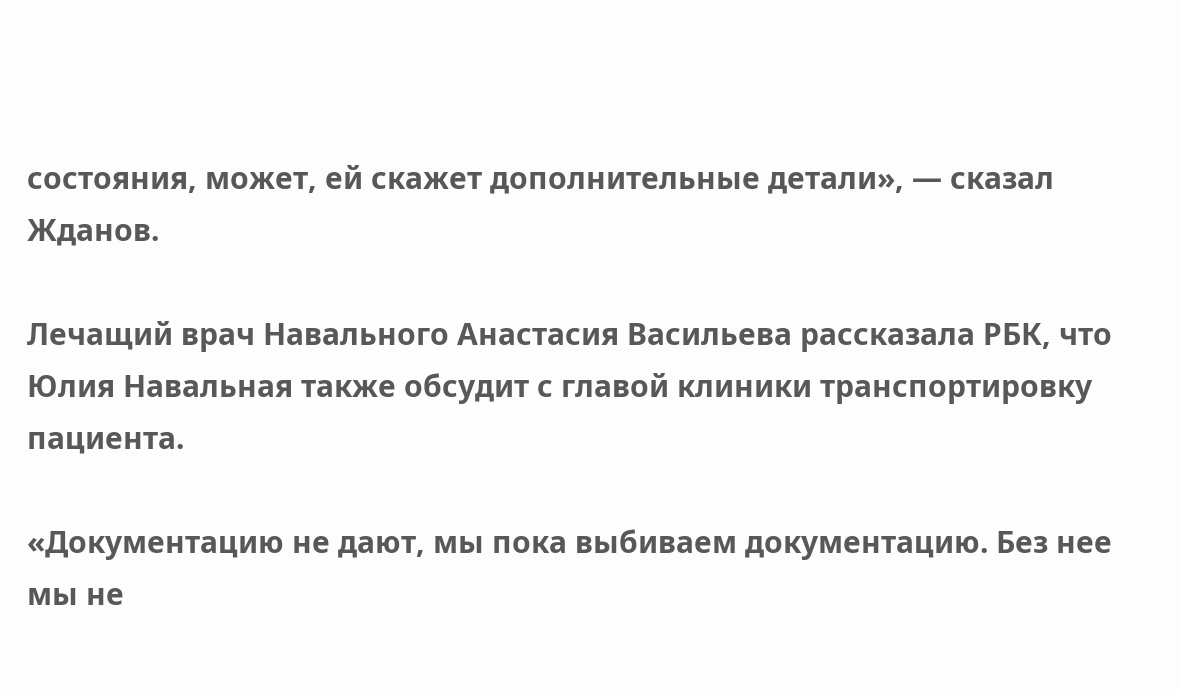состояния, может, ей скажет дополнительные детали», — сказал Жданов.

Лечащий врач Навального Анастасия Васильева рассказала РБК, что Юлия Навальная также обсудит с главой клиники транспортировку пациента.

«Документацию не дают, мы пока выбиваем документацию. Без нее мы не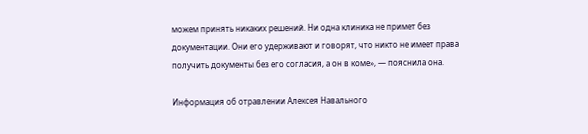можем принять никаких решений. Ни одна клиника не примет без документации. Они его удерживают и говорят, что никто не имеет права получить документы без его согласия, а он в коме», — пояснила она.

Информация об отравлении Алексея Навального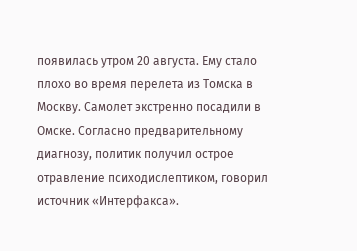появилась утром 20 августа. Ему стало плохо во время перелета из Томска в Москву. Самолет экстренно посадили в Омске. Согласно предварительному диагнозу, политик получил острое отравление психодислептиком, говорил источник «Интерфакса».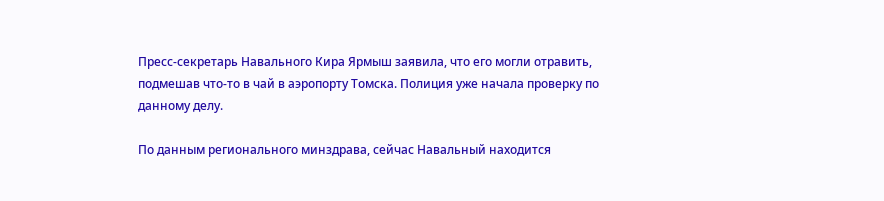Пресс-секретарь Навального Кира Ярмыш заявила, что его могли отравить, подмешав что-то в чай в аэропорту Томска. Полиция уже начала проверку по данному делу.

По данным регионального минздрава, сейчас Навальный находится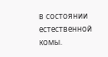в состоянии естественной комы.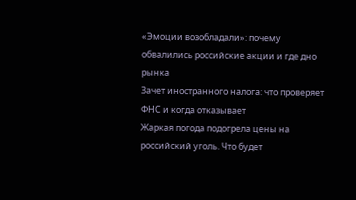«Эмоции возобладали»: почему обвалились российские акции и где дно рынка
Зачет иностранного налога: что проверяет ФНС и когда отказывает
Жаркая погода подогрела цены на российский уголь. Что будет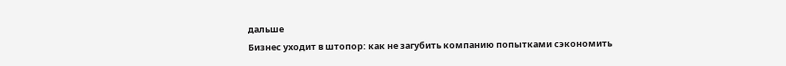дальше
Бизнес уходит в штопор: как не загубить компанию попытками сэкономить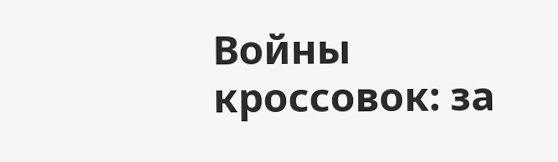Войны кроссовок: за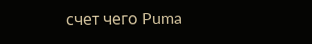счет чего Puma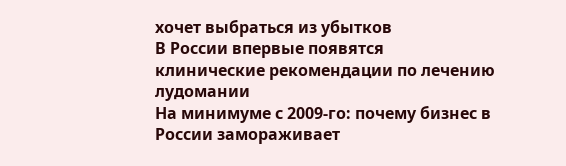хочет выбраться из убытков
В России впервые появятся клинические рекомендации по лечению лудомании
На минимуме с 2009-го: почему бизнес в России замораживает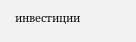инвестиции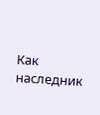Как наследник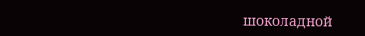шоколадной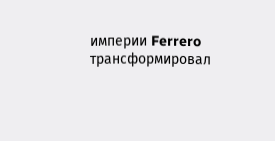империи Ferrero трансформировал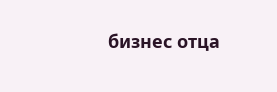бизнес отца